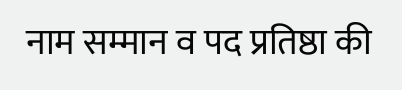नाम सम्मान व पद प्रतिष्ठा की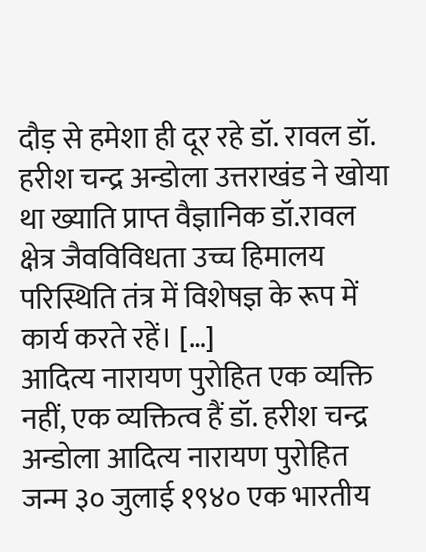दौड़ से हमेशा ही दूर रहे डॉ. रावल डॉ. हरीश चन्द्र अन्डोला उत्तराखंड ने खोया था ख्याति प्राप्त वैज्ञानिक डॉ.रावल क्षेत्र जैवविविधता उच्च हिमालय परिस्थिति तंत्र में विशेषज्ञ के रूप में कार्य करते रहें। […]
आदित्य नारायण पुरोहित एक व्यक्ति नहीं, एक व्यक्तित्व हैं डॉ. हरीश चन्द्र अन्डोला आदित्य नारायण पुरोहित जन्म ३० जुलाई १९४० एक भारतीय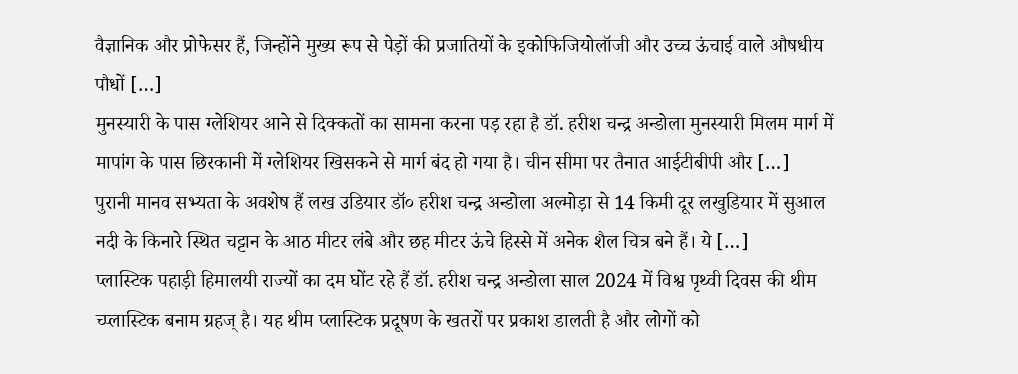वैज्ञानिक और प्रोफेसर हैं, जिन्होंने मुख्य रूप से पेड़ों की प्रजातियों के इकोफिजियोलॉजी और उच्च ऊंचाई वाले औषधीय पौधों […]
मुनस्यारी के पास ग्लेशियर आने से दिक्कतों का सामना करना पड़ रहा है डॉ. हरीश चन्द्र अन्डोला मुनस्यारी मिलम मार्ग में मापांग के पास छिरकानी में ग्लेशियर खिसकने से मार्ग बंद हो गया है। चीन सीमा पर तैनात आईटीबीपी और […]
पुरानी मानव सभ्यता के अवशेष हैं लख उडियार डॉ० हरीश चन्द्र अन्डोला अल्मोड़ा से 14 किमी दूर लखुडियार में सुआल नदी के किनारे स्थित चट्टान के आठ मीटर लंबे और छह मीटर ऊंचे हिस्से में अनेक शैल चित्र बने हैं। ये […]
प्लास्टिक पहाड़ी हिमालयी राज्यों का दम घोंट रहे हैं डॉ. हरीश चन्द्र अन्डोला साल 2024 में विश्व पृथ्वी दिवस की थीम च्प्लास्टिक बनाम ग्रहज् है। यह थीम प्लास्टिक प्रदूषण के खतरों पर प्रकाश डालती है और लोगों को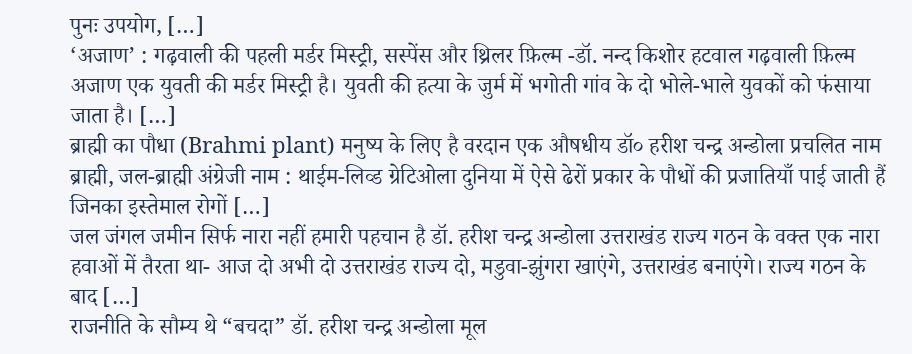पुनः उपयोग, […]
‘अजाण’ : गढ़वाली की पहली मर्डर मिस्ट्री, सस्पेंस और थ्रिलर फ़िल्म -डॉ. नन्द किशोर हटवाल गढ़वाली फ़िल्म अजाण एक युवती की मर्डर मिस्ट्री है। युवती की हत्या के जुर्म में भगोती गांव के दो भोले-भाले युवकों को फंसाया जाता है। […]
ब्राह्मी का पौधा (Brahmi plant) मनुष्य के लिए है वरदान एक औषधीय डॉ० हरीश चन्द्र अन्डोला प्रचलित नाम ब्राह्मी, जल-ब्राह्मी अंग्रेजी नाम : थाईम-लिव्ड ग्रेटिओला दुनिया में ऐसे ढेरों प्रकार के पौधों की प्रजातियाँ पाई जाती हैं जिनका इस्तेमाल रोगों […]
जल जंगल जमीन सिर्फ नारा नहीं हमारी पहचान है डॉ. हरीश चन्द्र अन्डोला उत्तराखंड राज्य गठन के वक्त एक नारा हवाओं में तैरता था- आज दो अभी दो उत्तराखंड राज्य दो, मडुवा-झुंगरा खाएंगे, उत्तराखंड बनाएंगे। राज्य गठन के बाद […]
राजनीति के सौम्य थे “बचदा” डॉ. हरीश चन्द्र अन्डोला मूल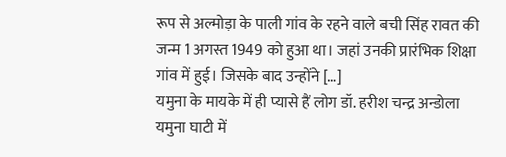रूप से अल्मोड़ा के पाली गांव के रहने वाले बची सिंह रावत की जन्म 1 अगस्त 1949 को हुआ था। जहां उनकी प्रारंभिक शिक्षा गांव में हुई। जिसके बाद उन्होंने […]
यमुना के मायके में ही प्यासे हैं लोग डॉ. हरीश चन्द्र अन्डोला यमुना घाटी में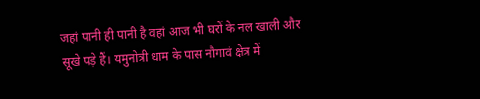जहां पानी ही पानी है वहां आज भी घरों के नल खाली और सूखे पड़े हैं। यमुनोत्री धाम के पास नौगावं क्षेत्र में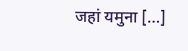जहां यमुना […]